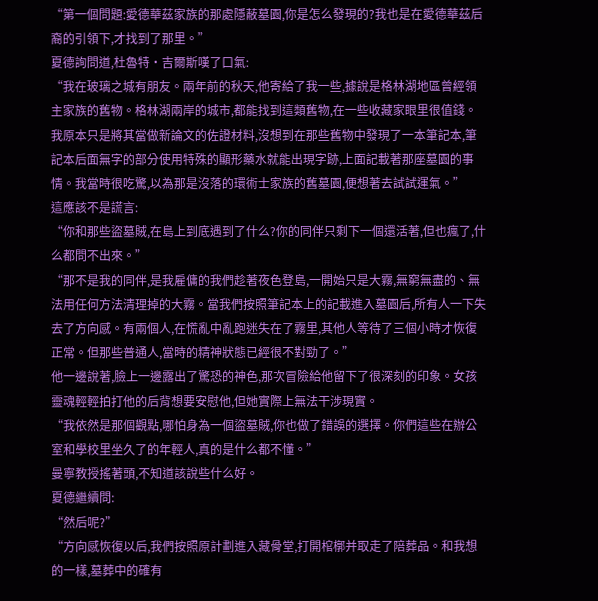“第一個問題:愛德華茲家族的那處隱蔽墓園,你是怎么發現的?我也是在愛德華茲后裔的引領下,才找到了那里。”
夏德詢問道,杜魯特·吉爾斯嘆了口氣:
“我在玻璃之城有朋友。兩年前的秋天,他寄給了我一些,據說是格林湖地區曾經領主家族的舊物。格林湖兩岸的城市,都能找到這類舊物,在一些收藏家眼里很值錢。
我原本只是將其當做新論文的佐證材料,沒想到在那些舊物中發現了一本筆記本,筆記本后面無字的部分使用特殊的顯形藥水就能出現字跡,上面記載著那座墓園的事情。我當時很吃驚,以為那是沒落的環術士家族的舊墓園,便想著去試試運氣。”
這應該不是謊言:
“你和那些盜墓賊,在島上到底遇到了什么?你的同伴只剩下一個還活著,但也瘋了,什么都問不出來。”
“那不是我的同伴,是我雇傭的我們趁著夜色登島,一開始只是大霧,無窮無盡的、無法用任何方法清理掉的大霧。當我們按照筆記本上的記載進入墓園后,所有人一下失去了方向感。有兩個人,在慌亂中亂跑迷失在了霧里,其他人等待了三個小時才恢復正常。但那些普通人,當時的精神狀態已經很不對勁了。”
他一邊說著,臉上一邊露出了驚恐的神色,那次冒險給他留下了很深刻的印象。女孩靈魂輕輕拍打他的后背想要安慰他,但她實際上無法干涉現實。
“我依然是那個觀點,哪怕身為一個盜墓賊,你也做了錯誤的選擇。你們這些在辦公室和學校里坐久了的年輕人,真的是什么都不懂。”
曼寧教授搖著頭,不知道該說些什么好。
夏德繼續問:
“然后呢?”
“方向感恢復以后,我們按照原計劃進入藏骨堂,打開棺槨并取走了陪葬品。和我想的一樣,墓葬中的確有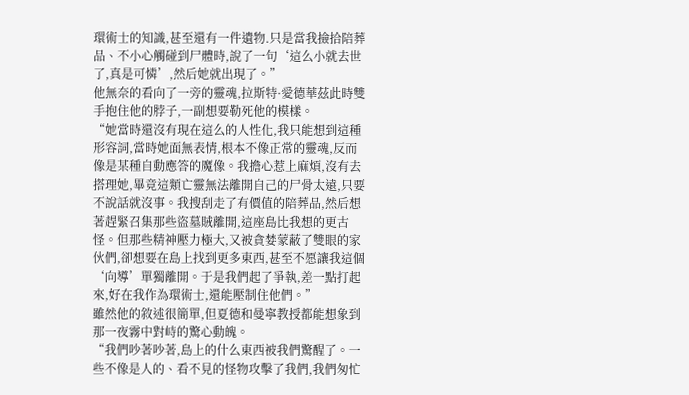環術士的知識,甚至還有一件遺物.只是當我撿拾陪葬品、不小心觸碰到尸體時,說了一句‘這么小就去世了,真是可憐’,然后她就出現了。”
他無奈的看向了一旁的靈魂,拉斯特·愛德華茲此時雙手抱住他的脖子,一副想要勒死他的模樣。
“她當時還沒有現在這么的人性化,我只能想到這種形容詞,當時她面無表情,根本不像正常的靈魂,反而像是某種自動應答的魔像。我擔心惹上麻煩,沒有去搭理她,畢竟這類亡靈無法離開自己的尸骨太遠,只要不說話就沒事。我搜刮走了有價值的陪葬品,然后想著趕緊召集那些盜墓賊離開,這座島比我想的更古怪。但那些精神壓力極大,又被貪婪蒙蔽了雙眼的家伙們,卻想要在島上找到更多東西,甚至不愿讓我這個‘向導’單獨離開。于是我們起了爭執,差一點打起來,好在我作為環術士,還能壓制住他們。”
雖然他的敘述很簡單,但夏德和曼寧教授都能想象到那一夜霧中對峙的驚心動魄。
“我們吵著吵著,島上的什么東西被我們驚醒了。一些不像是人的、看不見的怪物攻擊了我們,我們匆忙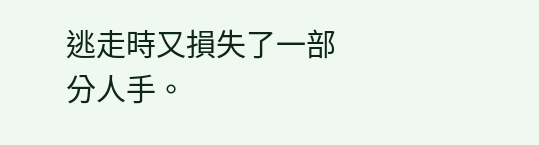逃走時又損失了一部分人手。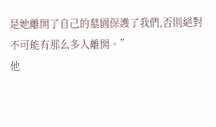是她離開了自己的墓園保護了我們,否則絕對不可能有那么多人離開。”
他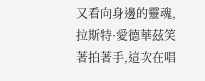又看向身邊的靈魂,拉斯特·愛德華茲笑著拍著手,這次在唱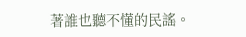著誰也聽不懂的民謠。